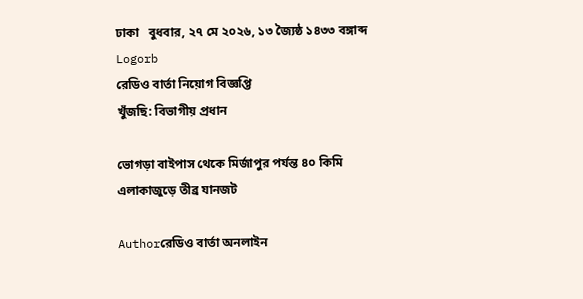ঢাকা   বুধবার, ২৭ মে ২০২৬, ১৩ জ্যৈষ্ঠ ১৪৩৩ বঙ্গাব্দ
Logorb
রেডিও বার্তা নিয়োগ বিজ্ঞপ্তি
খুঁজছি: বিভাগীয় প্রধান

ভোগড়া বাইপাস থেকে মির্জাপুর পর্যন্ত ৪০ কিমি এলাকাজুড়ে তীব্র যানজট

Authorরেডিও বার্তা অনলাইন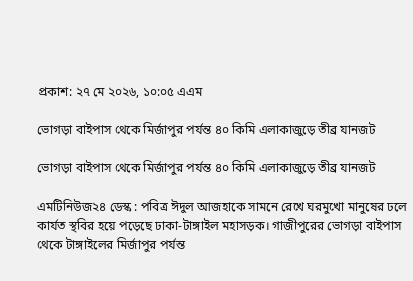প্রকাশ: ২৭ মে ২০২৬, ১০:০৫ এএম

ভোগড়া বাইপাস থেকে মির্জাপুর পর্যন্ত ৪০ কিমি এলাকাজুড়ে তীব্র যানজট

ভোগড়া বাইপাস থেকে মির্জাপুর পর্যন্ত ৪০ কিমি এলাকাজুড়ে তীব্র যানজট

এমটিনিউজ২৪ ডেস্ক : পবিত্র ঈদুল আজহাকে সামনে রেখে ঘরমুখো মানুষের ঢলে কার্যত স্থবির হয়ে পড়েছে ঢাকা-টাঙ্গাইল মহাসড়ক। গাজীপুরের ভোগড়া বাইপাস থেকে টাঙ্গাইলের মির্জাপুর পর্যন্ত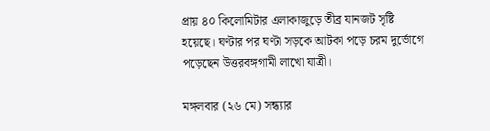প্রায় ৪০ কিলোমিটার এলাকাজুড়ে তীব্র যানজট সৃষ্টি হয়েছে। ঘণ্টার পর ঘণ্টা সড়কে আটকা পড়ে চরম দুর্ভোগে পড়েছেন উত্তরবঙ্গগামী লাখো যাত্রী।

মঙ্গলবার (২৬ মে) সন্ধ্যার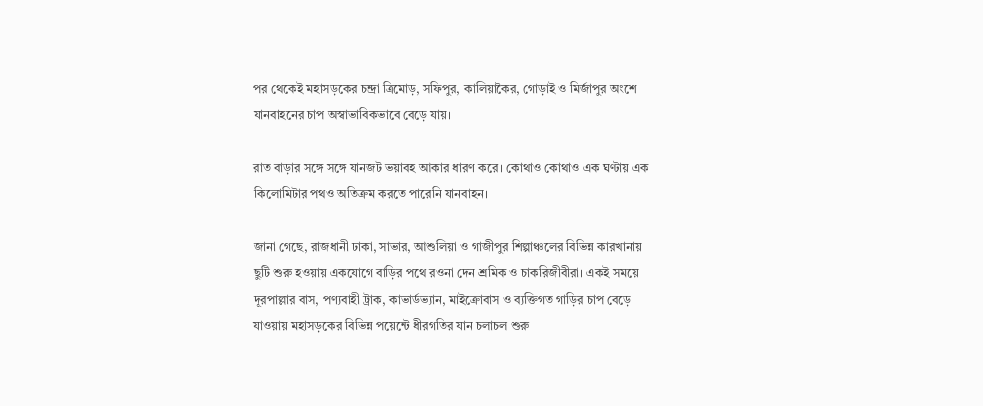পর থেকেই মহাসড়কের চন্দ্রা ত্রিমোড়, সফিপুর, কালিয়াকৈর, গোড়াই ও মির্জাপুর অংশে যানবাহনের চাপ অস্বাভাবিকভাবে বেড়ে যায়।

রাত বাড়ার সঙ্গে সঙ্গে যানজট ভয়াবহ আকার ধারণ করে। কোথাও কোথাও এক ঘণ্টায় এক কিলোমিটার পথও অতিক্রম করতে পারেনি যানবাহন।

জানা গেছে, রাজধানী ঢাকা, সাভার, আশুলিয়া ও গাজীপুর শিল্পাঞ্চলের বিভিন্ন কারখানায় ছুটি শুরু হওয়ায় একযোগে বাড়ির পথে রওনা দেন শ্রমিক ও চাকরিজীবীরা। একই সময়ে দূরপাল্লার বাস, পণ্যবাহী ট্রাক, কাভার্ডভ্যান, মাইক্রোবাস ও ব্যক্তিগত গাড়ির চাপ বেড়ে যাওয়ায় মহাসড়কের বিভিন্ন পয়েন্টে ধীরগতির যান চলাচল শুরু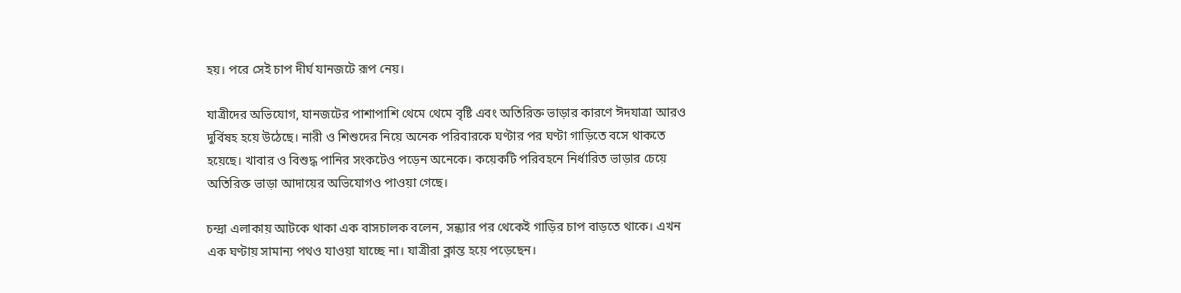হয়। পরে সেই চাপ দীর্ঘ যানজটে রূপ নেয়।

যাত্রীদের অভিযোগ, যানজটের পাশাপাশি থেমে থেমে বৃষ্টি এবং অতিরিক্ত ভাড়ার কারণে ঈদযাত্রা আরও দুর্বিষহ হয়ে উঠেছে। নারী ও শিশুদের নিয়ে অনেক পরিবারকে ঘণ্টার পর ঘণ্টা গাড়িতে বসে থাকতে হয়েছে। খাবার ও বিশুদ্ধ পানির সংকটেও পড়েন অনেকে। কয়েকটি পরিবহনে নির্ধারিত ভাড়ার চেয়ে অতিরিক্ত ভাড়া আদায়ের অভিযোগও পাওয়া গেছে।

চন্দ্রা এলাকায় আটকে থাকা এক বাসচালক বলেন, সন্ধ্যার পর থেকেই গাড়ির চাপ বাড়তে থাকে। এখন এক ঘণ্টায় সামান্য পথও যাওয়া যাচ্ছে না। যাত্রীরা ক্লান্ত হয়ে পড়েছেন।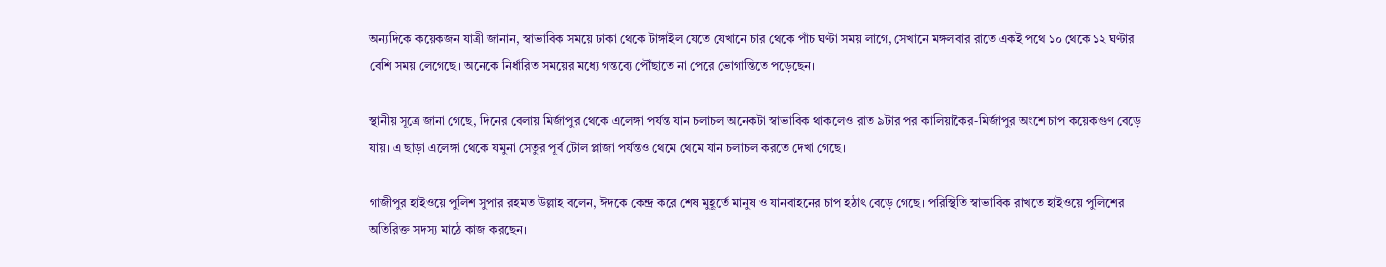অন্যদিকে কয়েকজন যাত্রী জানান, স্বাভাবিক সময়ে ঢাকা থেকে টাঙ্গাইল যেতে যেখানে চার থেকে পাঁচ ঘণ্টা সময় লাগে, সেখানে মঙ্গলবার রাতে একই পথে ১০ থেকে ১২ ঘণ্টার বেশি সময় লেগেছে। অনেকে নির্ধারিত সময়ের মধ্যে গন্তব্যে পৌঁছাতে না পেরে ভোগান্তিতে পড়েছেন।

স্থানীয় সূত্রে জানা গেছে, দিনের বেলায় মির্জাপুর থেকে এলেঙ্গা পর্যন্ত যান চলাচল অনেকটা স্বাভাবিক থাকলেও রাত ৯টার পর কালিয়াকৈর-মির্জাপুর অংশে চাপ কয়েকগুণ বেড়ে যায়। এ ছাড়া এলেঙ্গা থেকে যমুনা সেতুর পূর্ব টোল প্লাজা পর্যন্তও থেমে থেমে যান চলাচল করতে দেখা গেছে।

গাজীপুর হাইওয়ে পুলিশ সুপার রহমত উল্লাহ বলেন, ঈদকে কেন্দ্র করে শেষ মুহূর্তে মানুষ ও যানবাহনের চাপ হঠাৎ বেড়ে গেছে। পরিস্থিতি স্বাভাবিক রাখতে হাইওয়ে পুলিশের অতিরিক্ত সদস্য মাঠে কাজ করছেন।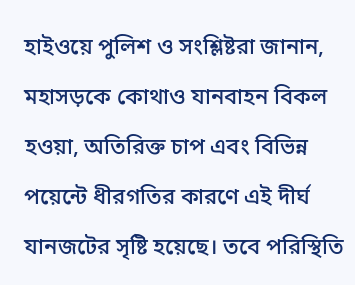হাইওয়ে পুলিশ ও সংশ্লিষ্টরা জানান, মহাসড়কে কোথাও যানবাহন বিকল হওয়া, অতিরিক্ত চাপ এবং বিভিন্ন পয়েন্টে ধীরগতির কারণে এই দীর্ঘ যানজটের সৃষ্টি হয়েছে। তবে পরিস্থিতি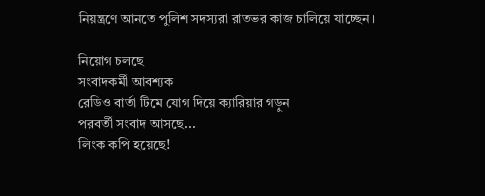নিয়ন্ত্রণে আনতে পুলিশ সদস্যরা রাতভর কাজ চালিয়ে যাচ্ছেন।

নিয়োগ চলছে
সংবাদকর্মী আবশ্যক
রেডিও বার্তা টিমে যোগ দিয়ে ক্যারিয়ার গড়ুন
পরবর্তী সংবাদ আসছে...
লিংক কপি হয়েছে!